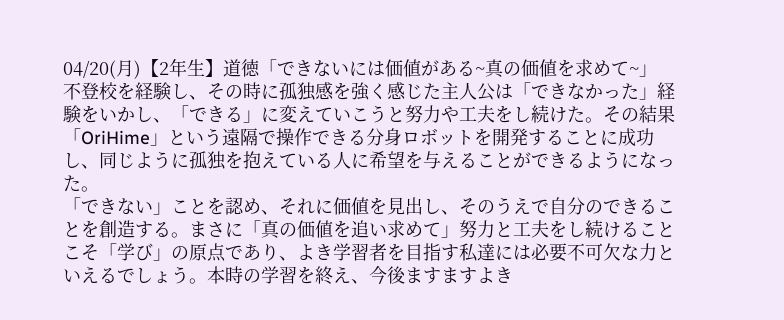04/20(月)【2年生】道徳「できないには価値がある~真の価値を求めて~」
不登校を経験し、その時に孤独感を強く感じた主人公は「できなかった」経験をいかし、「できる」に変えていこうと努力や工夫をし続けた。その結果「OriHime」という遠隔で操作できる分身ロボットを開発することに成功し、同じように孤独を抱えている人に希望を与えることができるようになった。
「できない」ことを認め、それに価値を見出し、そのうえで自分のできることを創造する。まさに「真の価値を追い求めて」努力と工夫をし続けることこそ「学び」の原点であり、よき学習者を目指す私達には必要不可欠な力といえるでしょう。本時の学習を終え、今後ますますよき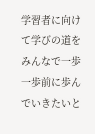学習者に向けて学びの道をみんなで一歩一歩前に歩んでいきたいと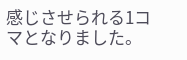感じさせられる1コマとなりました。